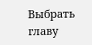Выбрать главу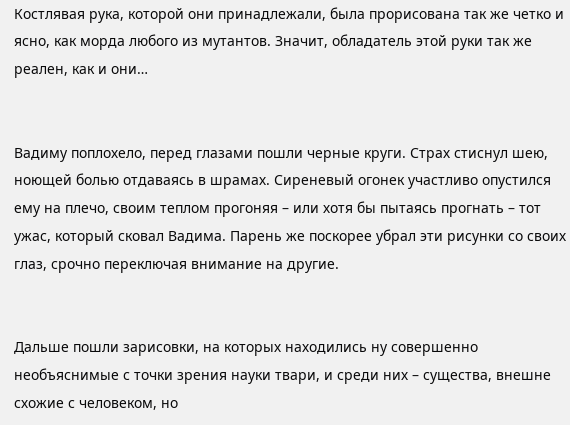Костлявая рука, которой они принадлежали, была прорисована так же четко и ясно, как морда любого из мутантов. Значит, обладатель этой руки так же реален, как и они…


Вадиму поплохело, перед глазами пошли черные круги. Страх стиснул шею, ноющей болью отдаваясь в шрамах. Сиреневый огонек участливо опустился ему на плечо, своим теплом прогоняя – или хотя бы пытаясь прогнать – тот ужас, который сковал Вадима. Парень же поскорее убрал эти рисунки со своих глаз, срочно переключая внимание на другие.


Дальше пошли зарисовки, на которых находились ну совершенно необъяснимые с точки зрения науки твари, и среди них – существа, внешне схожие с человеком, но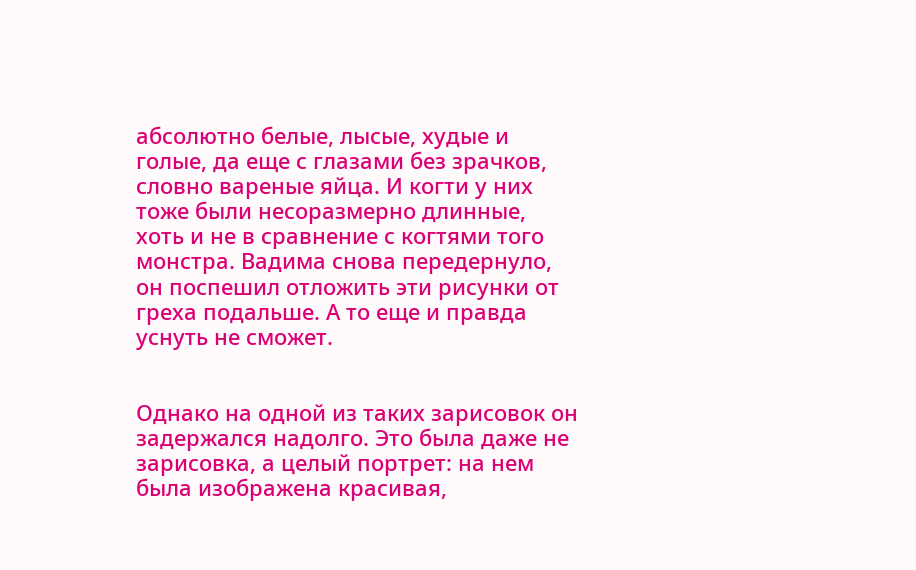абсолютно белые, лысые, худые и голые, да еще с глазами без зрачков, словно вареные яйца. И когти у них тоже были несоразмерно длинные, хоть и не в сравнение с когтями того монстра. Вадима снова передернуло, он поспешил отложить эти рисунки от греха подальше. А то еще и правда уснуть не сможет.


Однако на одной из таких зарисовок он задержался надолго. Это была даже не зарисовка, а целый портрет: на нем была изображена красивая,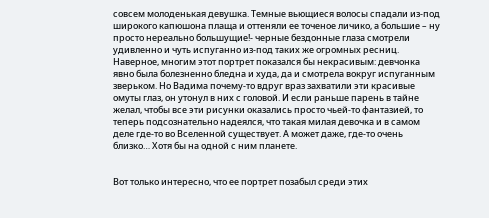совсем молоденькая девушка. Темные вьющиеся волосы спадали из-под широкого капюшона плаща и оттеняли ее точеное личико, а большие – ну просто нереально большущие!- черные бездонные глаза смотрели удивленно и чуть испуганно из-под таких же огромных ресниц. Наверное, многим этот портрет показался бы некрасивым: девчонка явно была болезненно бледна и худа, да и смотрела вокруг испуганным зверьком. Но Вадима почему-то вдруг враз захватили эти красивые омуты глаз, он утонул в них с головой. И если раньше парень в тайне желал, чтобы все эти рисунки оказались просто чьей-то фантазией, то теперь подсознательно надеялся, что такая милая девочка и в самом деле где-то во Вселенной существует. А может даже, где-то очень близко… Хотя бы на одной с ним планете.


Вот только интересно, что ее портрет позабыл среди этих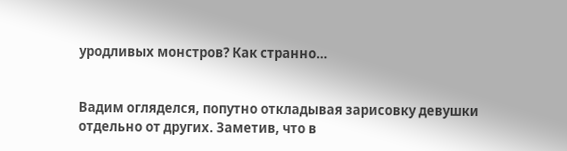уродливых монстров? Как странно…


Вадим огляделся, попутно откладывая зарисовку девушки отдельно от других. Заметив, что в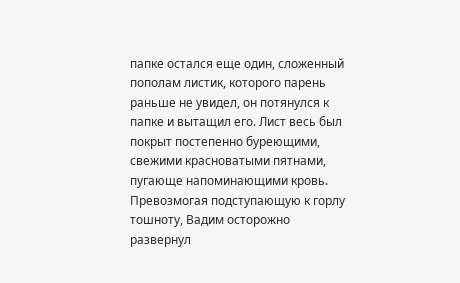папке остался еще один, сложенный пополам листик, которого парень раньше не увидел, он потянулся к папке и вытащил его. Лист весь был покрыт постепенно буреющими, свежими красноватыми пятнами, пугающе напоминающими кровь. Превозмогая подступающую к горлу тошноту, Вадим осторожно развернул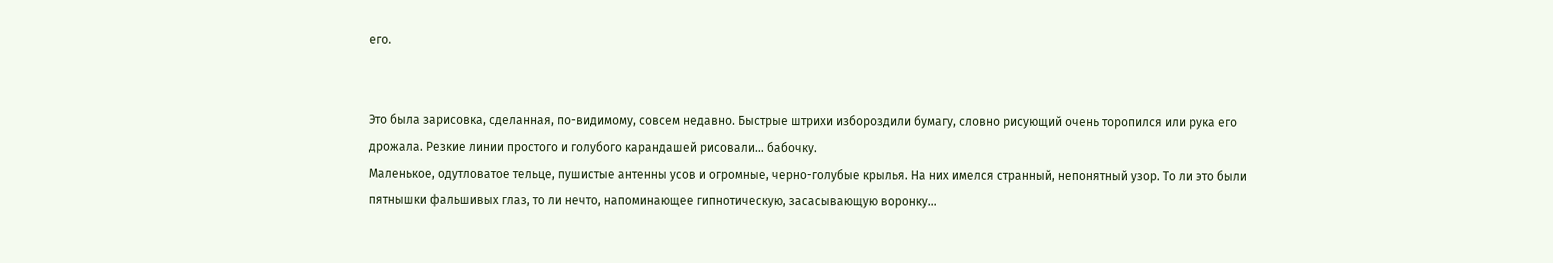его.


Это была зарисовка, сделанная, по-видимому, совсем недавно. Быстрые штрихи избороздили бумагу, словно рисующий очень торопился или рука его дрожала. Резкие линии простого и голубого карандашей рисовали… бабочку.
Маленькое, одутловатое тельце, пушистые антенны усов и огромные, черно-голубые крылья. На них имелся странный, непонятный узор. То ли это были пятнышки фальшивых глаз, то ли нечто, напоминающее гипнотическую, засасывающую воронку…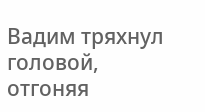Вадим тряхнул головой, отгоняя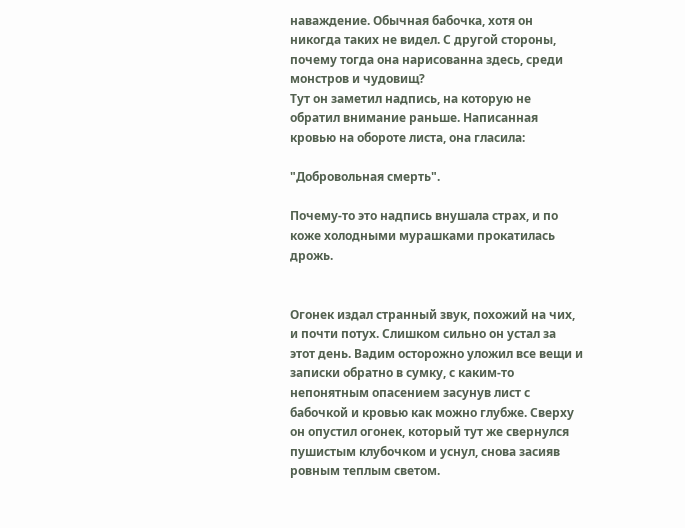наваждение. Обычная бабочка, хотя он никогда таких не видел. С другой стороны, почему тогда она нарисованна здесь, среди монстров и чудовищ?
Тут он заметил надпись, на которую не обратил внимание раньше. Написанная кровью на обороте листа, она гласила:

"Добровольная смерть".

Почему-то это надпись внушала страх, и по коже холодными мурашками прокатилась дрожь.


Огонек издал странный звук, похожий на чих, и почти потух. Слишком сильно он устал за этот день. Вадим осторожно уложил все вещи и записки обратно в сумку, с каким-то непонятным опасением засунув лист с бабочкой и кровью как можно глубже. Сверху он опустил огонек, который тут же свернулся пушистым клубочком и уснул, снова засияв ровным теплым светом.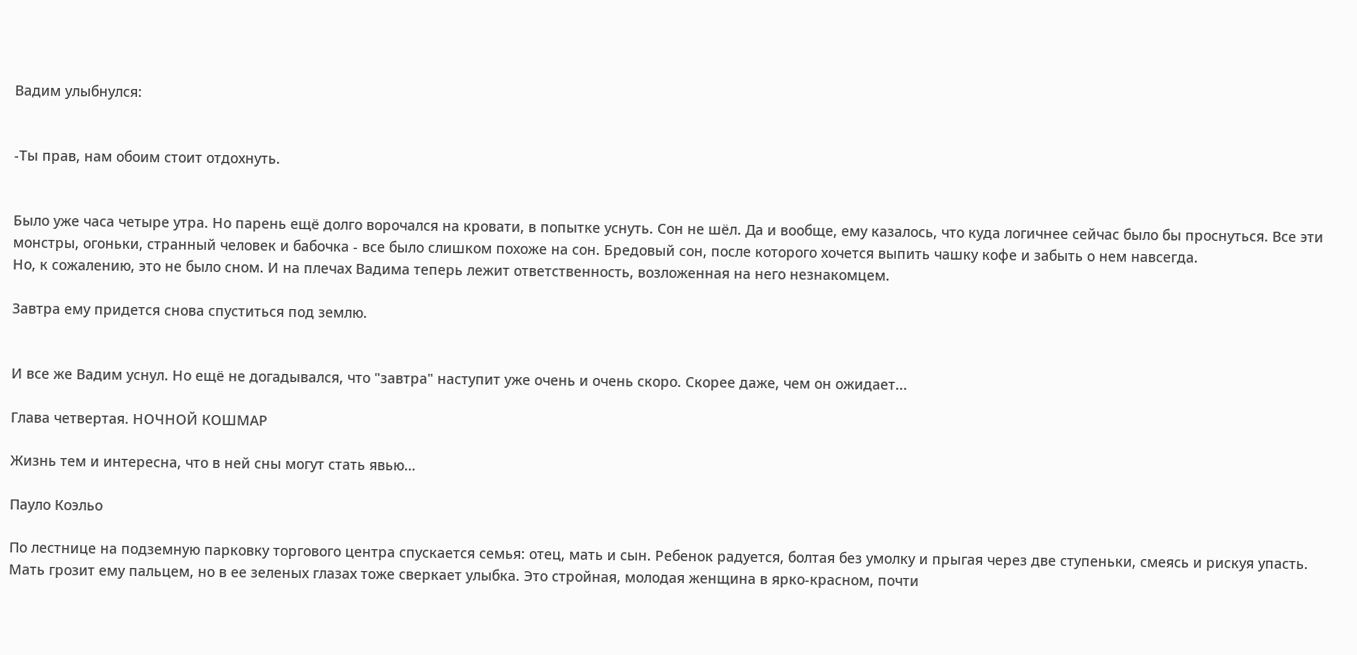Вадим улыбнулся:


-Ты прав, нам обоим стоит отдохнуть.


Было уже часа четыре утра. Но парень ещё долго ворочался на кровати, в попытке уснуть. Сон не шёл. Да и вообще, ему казалось, что куда логичнее сейчас было бы проснуться. Все эти монстры, огоньки, странный человек и бабочка - все было слишком похоже на сон. Бредовый сон, после которого хочется выпить чашку кофе и забыть о нем навсегда.
Но, к сожалению, это не было сном. И на плечах Вадима теперь лежит ответственность, возложенная на него незнакомцем.

Завтра ему придется снова спуститься под землю.


И все же Вадим уснул. Но ещё не догадывался, что "завтра" наступит уже очень и очень скоро. Скорее даже, чем он ожидает...

Глава четвертая. НОЧНОЙ КОШМАР

Жизнь тем и интересна, что в ней сны могут стать явью…

Пауло Коэльо

По лестнице на подземную парковку торгового центра спускается семья: отец, мать и сын. Ребенок радуется, болтая без умолку и прыгая через две ступеньки, смеясь и рискуя упасть. Мать грозит ему пальцем, но в ее зеленых глазах тоже сверкает улыбка. Это стройная, молодая женщина в ярко-красном, почти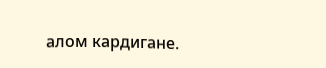алом кардигане.